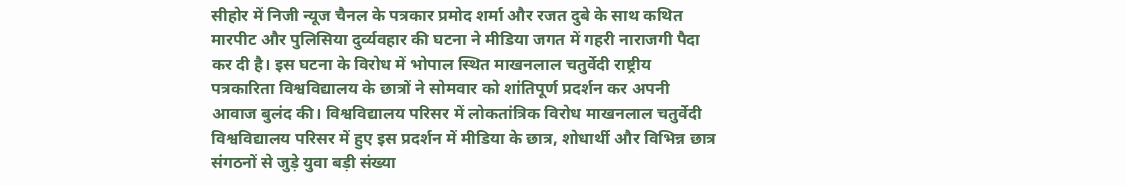सीहोर में निजी न्यूज चैनल के पत्रकार प्रमोद शर्मा और रजत दुबे के साथ कथित मारपीट और पुलिसिया दुर्व्यवहार की घटना ने मीडिया जगत में गहरी नाराजगी पैदा कर दी है। इस घटना के विरोध में भोपाल स्थित माखनलाल चतुर्वेदी राष्ट्रीय पत्रकारिता विश्वविद्यालय के छात्रों ने सोमवार को शांतिपूर्ण प्रदर्शन कर अपनी आवाज बुलंद की। विश्वविद्यालय परिसर में लोकतांत्रिक विरोध माखनलाल चतुर्वेदी विश्वविद्यालय परिसर में हुए इस प्रदर्शन में मीडिया के छात्र, शोधार्थी और विभिन्न छात्र संगठनों से जुड़े युवा बड़ी संख्या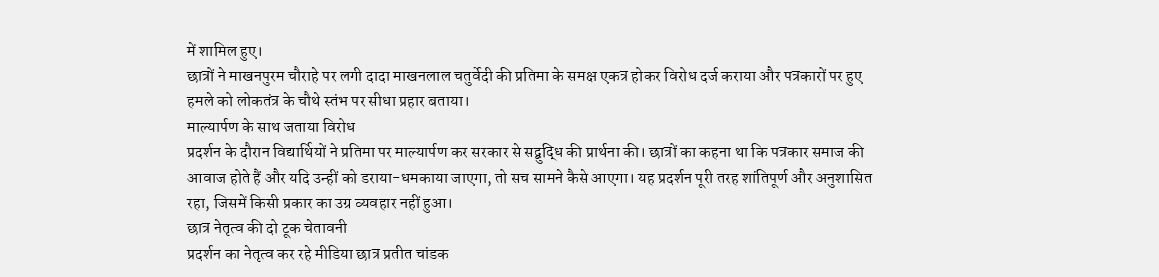में शामिल हुए।
छात्रों ने माखनपुरम चौराहे पर लगी दादा माखनलाल चतुर्वेदी की प्रतिमा के समक्ष एकत्र होकर विरोध दर्ज कराया और पत्रकारों पर हुए हमले को लोकतंत्र के चौथे स्तंभ पर सीधा प्रहार बताया।
माल्यार्पण के साथ जताया विरोध
प्रदर्शन के दौरान विद्यार्थियों ने प्रतिमा पर माल्यार्पण कर सरकार से सद्बुद्धि की प्रार्थना की। छात्रों का कहना था कि पत्रकार समाज की आवाज होते हैं और यदि उन्हीं को डराया-धमकाया जाएगा, तो सच सामने कैसे आएगा। यह प्रदर्शन पूरी तरह शांतिपूर्ण और अनुशासित रहा, जिसमें किसी प्रकार का उग्र व्यवहार नहीं हुआ।
छात्र नेतृत्व की दो टूक चेतावनी
प्रदर्शन का नेतृत्व कर रहे मीडिया छात्र प्रतीत चांडक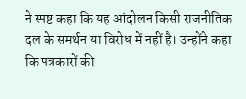ने स्पष्ट कहा कि यह आंदोलन किसी राजनीतिक दल के समर्थन या विरोध में नहीं है। उन्होंने कहा कि पत्रकारों की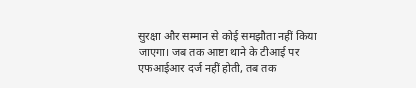सुरक्षा और सम्मान से कोई समझौता नहीं किया जाएगा। जब तक आष्टा थाने के टीआई पर एफआईआर दर्ज नहीं होती, तब तक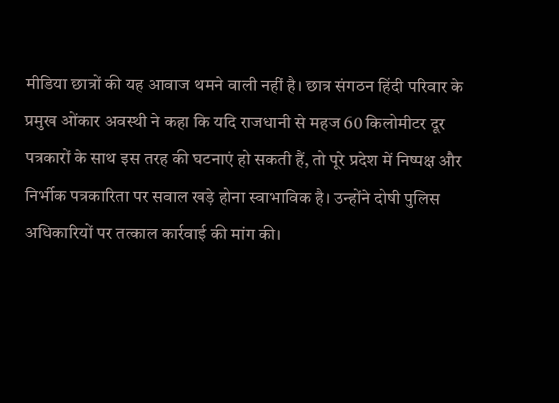मीडिया छात्रों की यह आवाज थमने वाली नहीं है। छात्र संगठन हिंदी परिवार के प्रमुख ओंकार अवस्थी ने कहा कि यदि राजधानी से महज 60 किलोमीटर दूर पत्रकारों के साथ इस तरह की घटनाएं हो सकती हैं, तो पूरे प्रदेश में निष्पक्ष और निर्भीक पत्रकारिता पर सवाल खड़े होना स्वाभाविक है। उन्होंने दोषी पुलिस अधिकारियों पर तत्काल कार्रवाई की मांग की।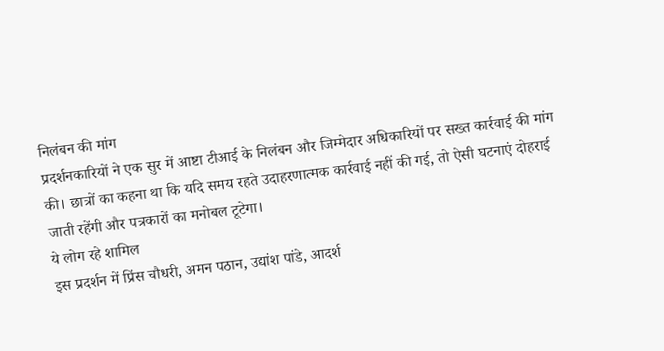निलंबन की मांग
प्रदर्शनकारियों ने एक सुर में आष्टा टीआई के निलंबन और जिम्मेदार अधिकारियों पर सख्त कार्रवाई की मांग की। छात्रों का कहना था कि यदि समय रहते उदाहरणात्मक कार्रवाई नहीं की गई, तो ऐसी घटनाएं दोहराई जाती रहेंगी और पत्रकारों का मनोबल टूटेगा।
ये लोग रहे शामिल
इस प्रदर्शन में प्रिंस चौधरी, अमन पठान, उद्यांश पांडे, आदर्श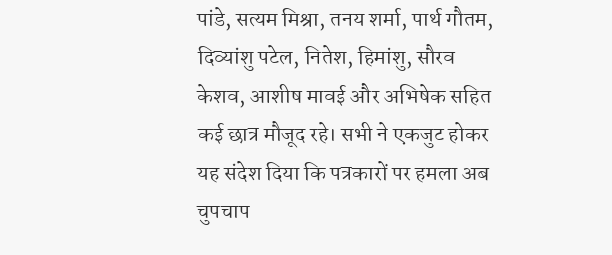पांडे, सत्यम मिश्रा, तनय शर्मा, पार्थ गौतम, दिव्यांशु पटेल, नितेश, हिमांशु, सौरव केशव, आशीष मावई और अभिषेक सहित कई छात्र मौजूद रहे। सभी ने एकजुट होकर यह संदेश दिया कि पत्रकारों पर हमला अब चुपचाप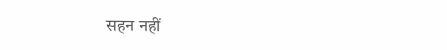सहन नहीं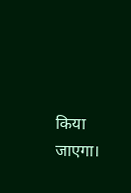किया जाएगा।